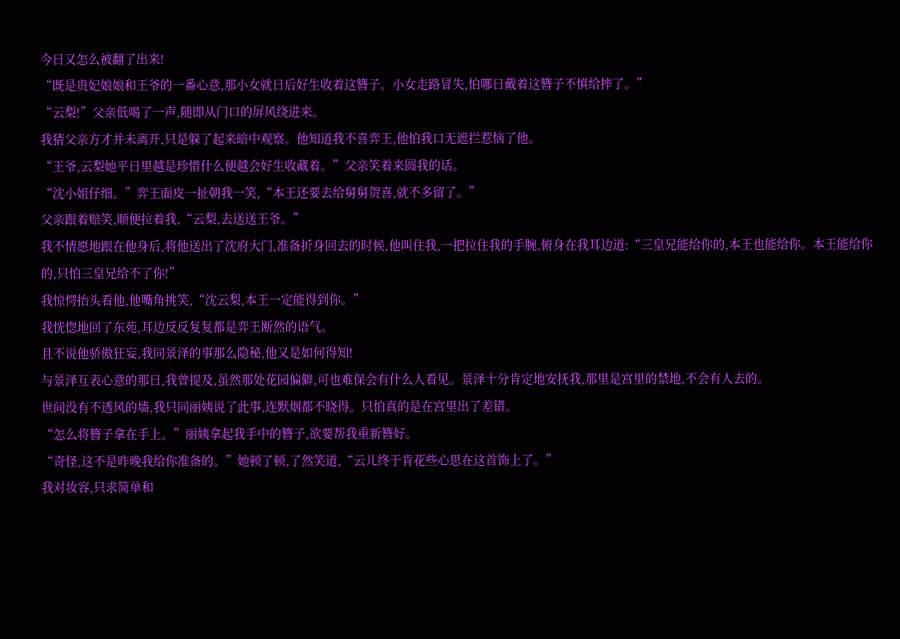今日又怎么被翻了出来!
“既是贵妃娘娘和王爷的一番心意,那小女就日后好生收着这簪子。小女走路冒失,怕哪日戴着这簪子不慎给摔了。”
“云梨!”父亲低喝了一声,随即从门口的屏风绕进来。
我猜父亲方才并未离开,只是躲了起来暗中观察。他知道我不喜弈王,他怕我口无遮拦惹恼了他。
“王爷,云梨她平日里越是珍惜什么便越会好生收藏着。”父亲笑着来圆我的话。
“沈小姐仔细。”弈王面皮一扯朝我一笑,“本王还要去给舅舅贺喜,就不多留了。”
父亲跟着赔笑,顺便拉着我,“云梨,去送送王爷。”
我不情愿地跟在他身后,将他送出了沈府大门,准备折身回去的时候,他叫住我,一把拉住我的手腕,俯身在我耳边道:“三皇兄能给你的,本王也能给你。本王能给你的,只怕三皇兄给不了你!”
我惊愕抬头看他,他嘴角挑笑,“沈云梨,本王一定能得到你。”
我恍惚地回了东苑,耳边反反复复都是弈王断然的语气。
且不说他骄傲狂妄,我同景泽的事那么隐秘,他又是如何得知!
与景泽互表心意的那日,我曾提及,虽然那处花园偏僻,可也难保会有什么人看见。景泽十分肯定地安抚我,那里是宫里的禁地,不会有人去的。
世间没有不透风的墙,我只同丽姨说了此事,连默烟都不晓得。只怕真的是在宫里出了差错。
“怎么将簪子拿在手上。”丽姨拿起我手中的簪子,欲要帮我重新簪好。
“奇怪,这不是昨晚我给你准备的。”她顿了顿,了然笑道,“云儿终于肯花些心思在这首饰上了。”
我对妆容,只求简单和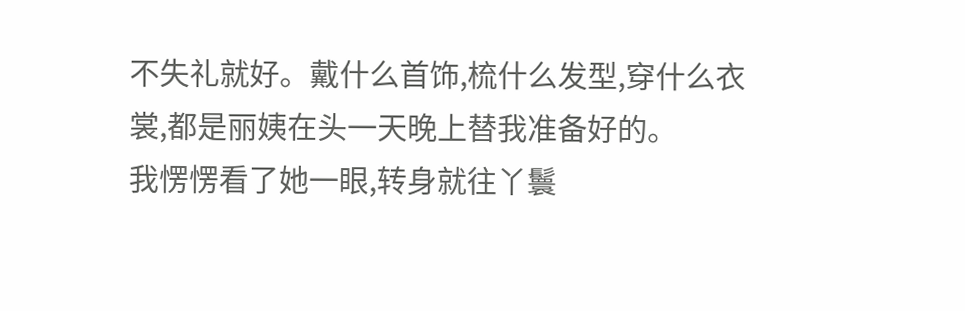不失礼就好。戴什么首饰,梳什么发型,穿什么衣裳,都是丽姨在头一天晚上替我准备好的。
我愣愣看了她一眼,转身就往丫鬟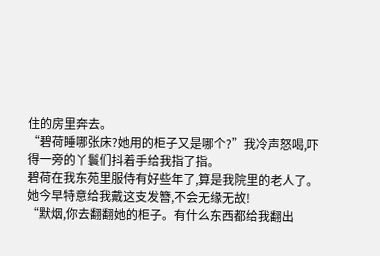住的房里奔去。
“碧荷睡哪张床?她用的柜子又是哪个?”我冷声怒喝,吓得一旁的丫鬟们抖着手给我指了指。
碧荷在我东苑里服侍有好些年了,算是我院里的老人了。她今早特意给我戴这支发簪,不会无缘无故!
“默烟,你去翻翻她的柜子。有什么东西都给我翻出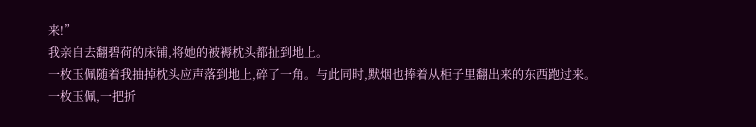来!”
我亲自去翻碧荷的床铺,将她的被褥枕头都扯到地上。
一枚玉佩随着我抽掉枕头应声落到地上,碎了一角。与此同时,默烟也捧着从柜子里翻出来的东西跑过来。
一枚玉佩,一把折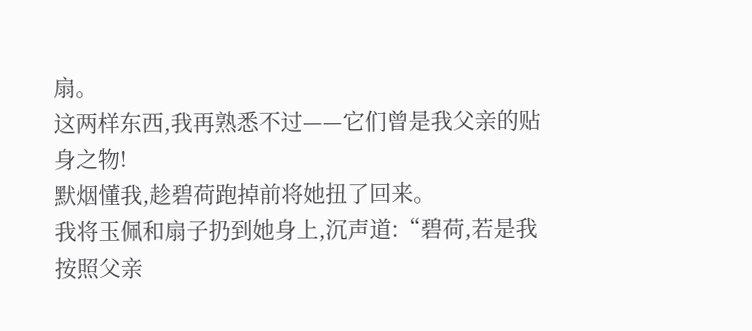扇。
这两样东西,我再熟悉不过——它们曾是我父亲的贴身之物!
默烟懂我,趁碧荷跑掉前将她扭了回来。
我将玉佩和扇子扔到她身上,沉声道:“碧荷,若是我按照父亲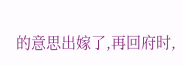的意思出嫁了,再回府时,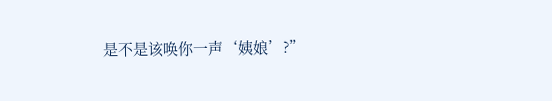是不是该唤你一声‘姨娘’?”